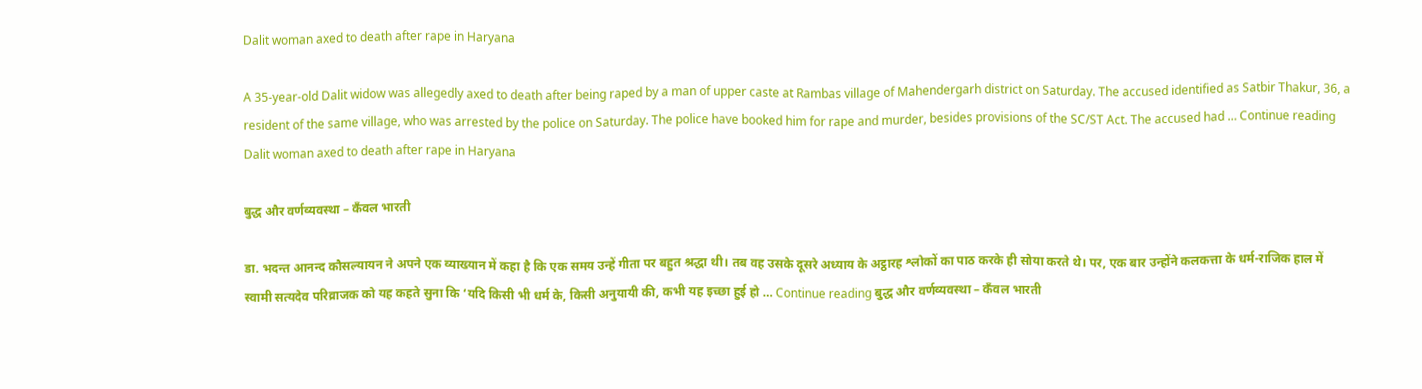Dalit woman axed to death after rape in Haryana

A 35-year-old Dalit widow was allegedly axed to death after being raped by a man of upper caste at Rambas village of Mahendergarh district on Saturday. The accused identified as Satbir Thakur, 36, a resident of the same village, who was arrested by the police on Saturday. The police have booked him for rape and murder, besides provisions of the SC/ST Act. The accused had … Continue reading Dalit woman axed to death after rape in Haryana

बुद्ध और वर्णव्यवस्था – कॅंवल भारती

डा. भदन्त आनन्द कौसल्यायन ने अपने एक व्याख्यान में कहा है कि एक समय उन्हें गीता पर बहुत श्रद्धा थी। तब वह उसके दूसरे अध्याय के अट्ठारह श्लोकों का पाठ करके ही सोया करते थे। पर, एक बार उन्होंने कलकत्ता के धर्म-राजिक हाल में स्वामी सत्यदेव परिव्राजक को यह कहते सुना कि ‘यदि किसी भी धर्म के, किसी अनुयायी की, कभी यह इच्छा हुई हो … Continue reading बुद्ध और वर्णव्यवस्था – कॅंवल भारती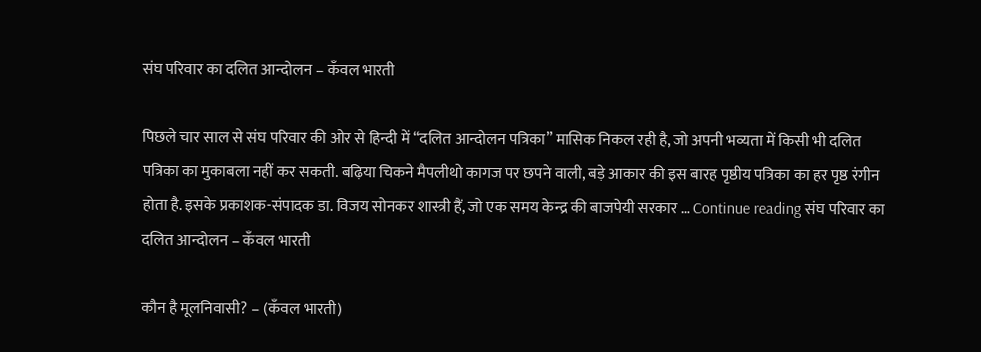संघ परिवार का दलित आन्दोलन – कँवल भारती

पिछले चार साल से संघ परिवार की ओर से हिन्दी में “दलित आन्दोलन पत्रिका” मासिक निकल रही है, जो अपनी भव्यता में किसी भी दलित पत्रिका का मुकाबला नहीं कर सकती. बढ़िया चिकने मैपलीथो कागज पर छपने वाली, बड़े आकार की इस बारह पृष्ठीय पत्रिका का हर पृष्ठ रंगीन होता है. इसके प्रकाशक-संपादक डा. विजय सोनकर शास्त्री हैं, जो एक समय केन्द्र की बाजपेयी सरकार … Continue reading संघ परिवार का दलित आन्दोलन – कँवल भारती

कौन है मूलनिवासी? – (कँवल भारती)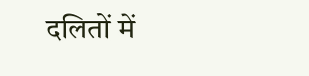दलितों में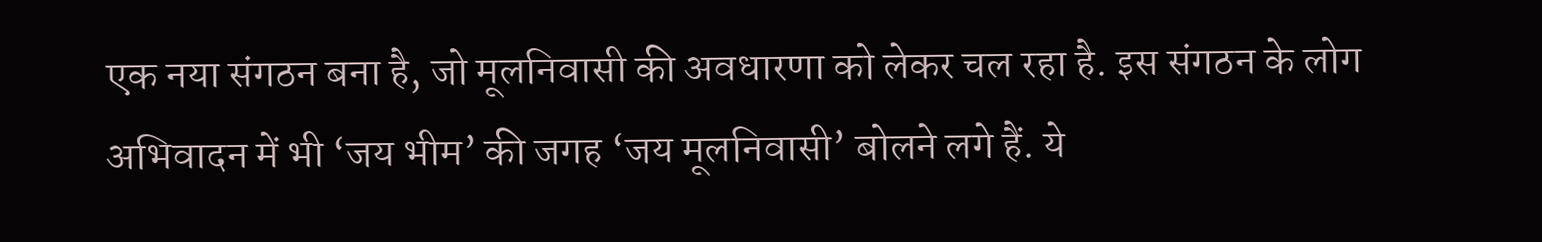एक नया संगठन बना है, जो मूलनिवासी की अवधारणा को लेकर चल रहा है. इस संगठन के लोग अभिवादन में भी ‘जय भीम’ की जगह ‘जय मूलनिवासी’ बोलने लगे हैं. ये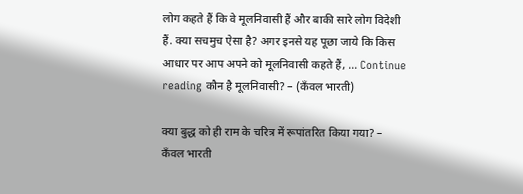लोग कहते हैं कि वे मूलनिवासी हैं और बाकी सारे लोग विदेशी हैं. क्या सचमुच ऐसा है? अगर इनसे यह पूछा जाये कि किस आधार पर आप अपने को मूलनिवासी कहते हैं, … Continue reading कौन है मूलनिवासी? – (कँवल भारती)

क्या बुद्ध को ही राम के चरित्र में रूपांतरित किया गया? – कँवल भारती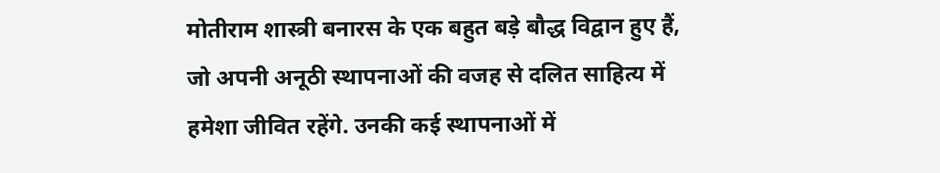मोतीराम शास्त्री बनारस के एक बहुत बड़े बौद्ध विद्वान हुए हैं, जो अपनी अनूठी स्थापनाओं की वजह से दलित साहित्य में हमेशा जीवित रहेंगे. उनकी कई स्थापनाओं में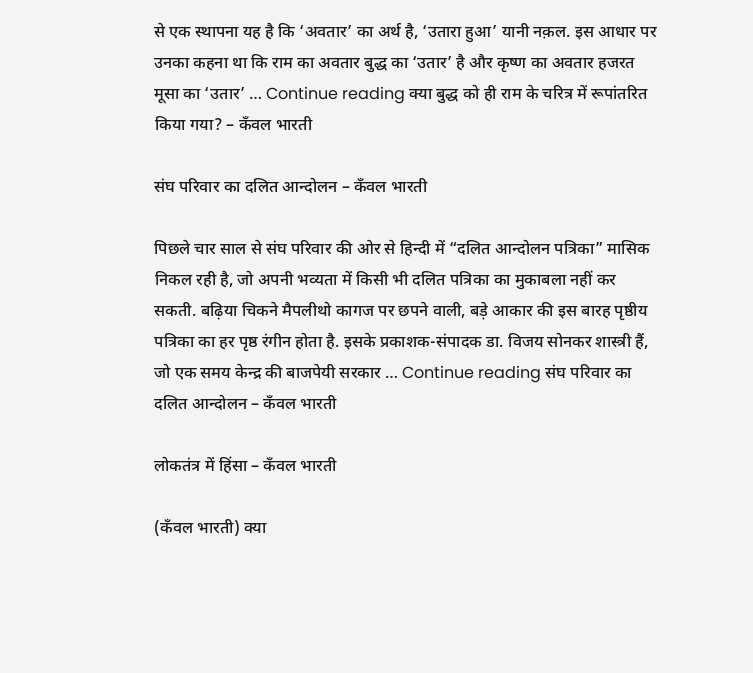से एक स्थापना यह है कि ‘अवतार’ का अर्थ है, ‘उतारा हुआ’ यानी नक़ल. इस आधार पर उनका कहना था कि राम का अवतार बुद्ध का ‘उतार’ है और कृष्ण का अवतार हजरत मूसा का ‘उतार’ … Continue reading क्या बुद्ध को ही राम के चरित्र में रूपांतरित किया गया? – कँवल भारती

संघ परिवार का दलित आन्दोलन – कँवल भारती

पिछले चार साल से संघ परिवार की ओर से हिन्दी में “दलित आन्दोलन पत्रिका” मासिक निकल रही है, जो अपनी भव्यता में किसी भी दलित पत्रिका का मुकाबला नहीं कर सकती. बढ़िया चिकने मैपलीथो कागज पर छपने वाली, बड़े आकार की इस बारह पृष्ठीय पत्रिका का हर पृष्ठ रंगीन होता है. इसके प्रकाशक-संपादक डा. विजय सोनकर शास्त्री हैं, जो एक समय केन्द्र की बाजपेयी सरकार … Continue reading संघ परिवार का दलित आन्दोलन – कँवल भारती

लोकतंत्र में हिंसा – कँवल भारती

(कँवल भारती) क्या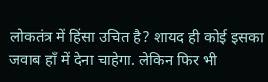लोकतंत्र में हिंसा उचित है? शायद ही कोई इसका जवाब हाँ में देना चाहेगा. लेकिन फिर भी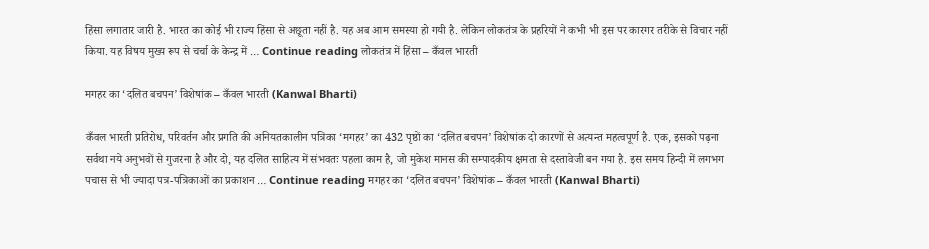हिंसा लगातार जारी है. भारत का कोई भी राज्य हिंसा से अछूता नहीं है. यह अब आम समस्या हो गयी है. लेकिन लोकतंत्र के प्रहरियों ने कभी भी इस पर कारगर तरीके से विचार नहीं किया. यह विषय मुख्य रूप से चर्चा के केन्द्र में … Continue reading लोकतंत्र में हिंसा – कँवल भारती

मगहर का ‘दलित बचपन’ विशेषांक – कँवल भारती (Kanwal Bharti)

कँवल भारती प्रतिरोध, परिवर्तन और प्रगति की अनियतकालीन पत्रिका ‘मगहर’ का 432 पृष्ठों का ‘दलित बचपन’ विशेषांक दो कारणों से अत्यन्त महत्वपूर्ण है. एक, इसको पढ़ना सर्वथा नये अनुभवों से गुजरना है और दो, यह दलित साहित्य में संभवतः पहला काम है, जो मुकेश मानस की सम्पादकीय क्षमता से दस्तावेजी बन गया है. इस समय हिन्दी में लगभग पचास से भी ज्यादा पत्र-पत्रिकाओं का प्रकाशन … Continue reading मगहर का ‘दलित बचपन’ विशेषांक – कँवल भारती (Kanwal Bharti)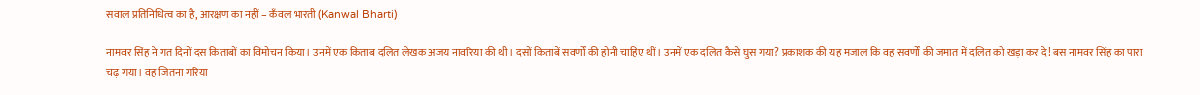सवाल प्रतिनिधित्व का है, आरक्षण का नहीं – कँवल भारती (Kanwal Bharti)

नामवर सिंह ने गत दिनों दस किताबों का विमोचन किया। उनमें एक किताब दलित लेखक अजय नावरिया की थी। दसों किताबें सवर्णों की होनी चाहिए थीं। उनमें एक दलित कैसे घुस गया? प्रकाशक की यह मजाल कि वह सवर्णों की जमात में दलित को खड़ा कर दे! बस नामवर सिंह का पारा चढ़ गया। वह जितना गरिया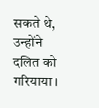सकते थे, उन्होंने दलित को गरियाया।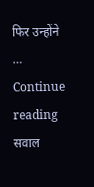फिर उन्होंने … Continue reading सवाल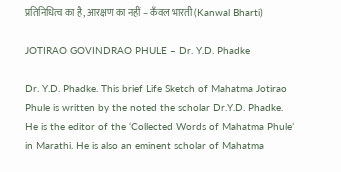प्रतिनिधित्व का है, आरक्षण का नहीं – कँवल भारती (Kanwal Bharti)

JOTIRAO GOVINDRAO PHULE – Dr. Y.D. Phadke

Dr. Y.D. Phadke. This brief Life Sketch of Mahatma Jotirao Phule is written by the noted the scholar Dr.Y.D. Phadke. He is the editor of the ‘Collected Words of Mahatma Phule’ in Marathi. He is also an eminent scholar of Mahatma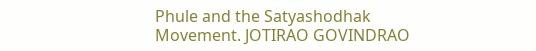Phule and the Satyashodhak Movement. JOTIRAO GOVINDRAO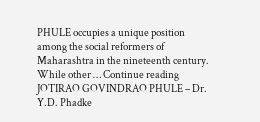PHULE occupies a unique position among the social reformers of Maharashtra in the nineteenth century. While other … Continue reading JOTIRAO GOVINDRAO PHULE – Dr. Y.D. Phadke